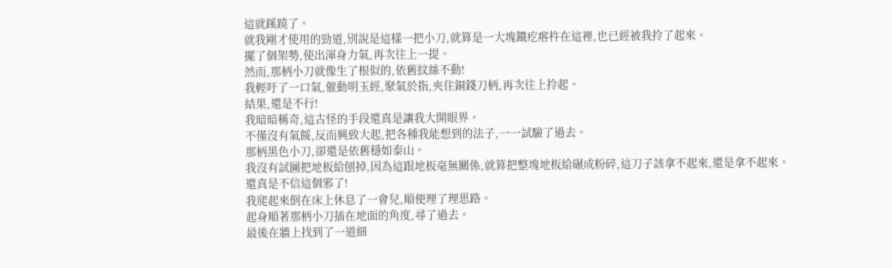這就蹊蹺了。
就我剛才使用的勁道,別說是這樣一把小刀,就算是一大塊鐵疙瘩杵在這裡,也已經被我拎了起來。
擺了個架勢,使出渾身力氣,再次往上一提。
然而,那柄小刀就像生了根似的,依舊紋絲不動!
我輕吁了一口氣,催動明玉經,聚氣於指,夾住銅錢刀柄,再次往上拎起。
結果,還是不行!
我暗暗稱奇,這古怪的手段還真是讓我大開眼界。
不僅沒有氣餒,反而興致大起,把各種我能想到的法子,一一試驗了過去。
那柄黑色小刀,卻還是依舊穩如泰山。
我沒有試圖把地板給刨掉,因為這跟地板毫無關係,就算把整塊地板給碾成粉碎,這刀子該拿不起來,還是拿不起來。
還真是不信這個邪了!
我爬起來倒在床上休息了一會兒,順便理了理思路。
起身順著那柄小刀插在地面的角度,尋了過去。
最後在牆上找到了一道細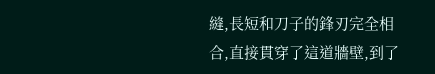縫,長短和刀子的鋒刃完全相合,直接貫穿了這道牆壁,到了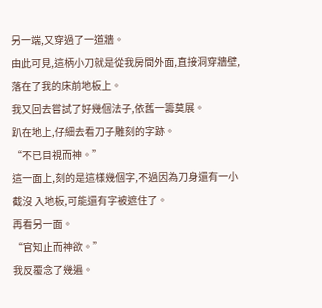另一端,又穿過了一道牆。
由此可見,這柄小刀就是從我房間外面,直接洞穿牆壁,落在了我的床前地板上。
我又回去嘗試了好幾個法子,依舊一籌莫展。
趴在地上,仔細去看刀子雕刻的字跡。
“不已目視而神。”
這一面上,刻的是這樣幾個字,不過因為刀身還有一小截沒 入地板,可能還有字被遮住了。
再看另一面。
“官知止而神欲。”
我反覆念了幾遍。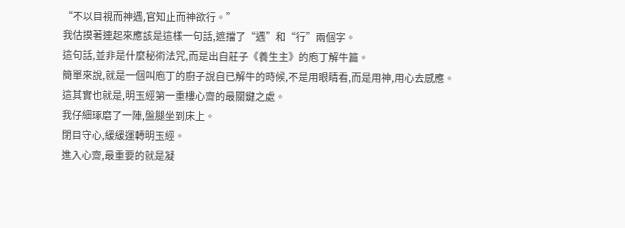“不以目視而神遇,官知止而神欲行。”
我估摸著連起來應該是這樣一句話,遮擋了“遇”和“行”兩個字。
這句話,並非是什麼秘術法咒,而是出自莊子《養生主》的庖丁解牛篇。
簡單來說,就是一個叫庖丁的廚子說自已解牛的時候,不是用眼睛看,而是用神,用心去感應。
這其實也就是,明玉經第一重樓心齋的最關鍵之處。
我仔細琢磨了一陣,盤腿坐到床上。
閉目守心,緩緩運轉明玉經。
進入心齋,最重要的就是凝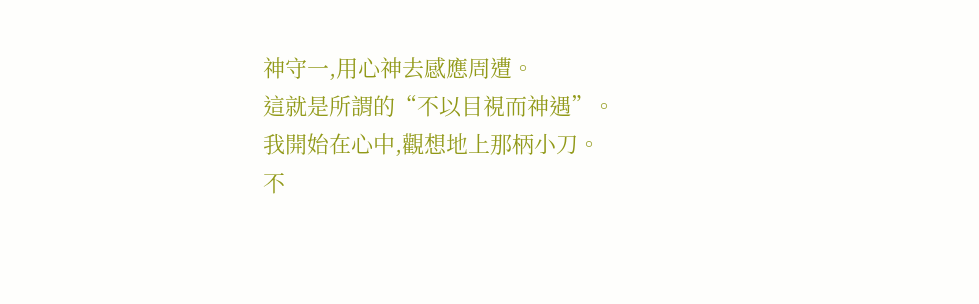神守一,用心神去感應周遭。
這就是所謂的“不以目視而神遇”。
我開始在心中,觀想地上那柄小刀。
不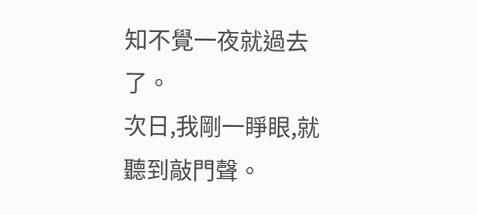知不覺一夜就過去了。
次日,我剛一睜眼,就聽到敲門聲。